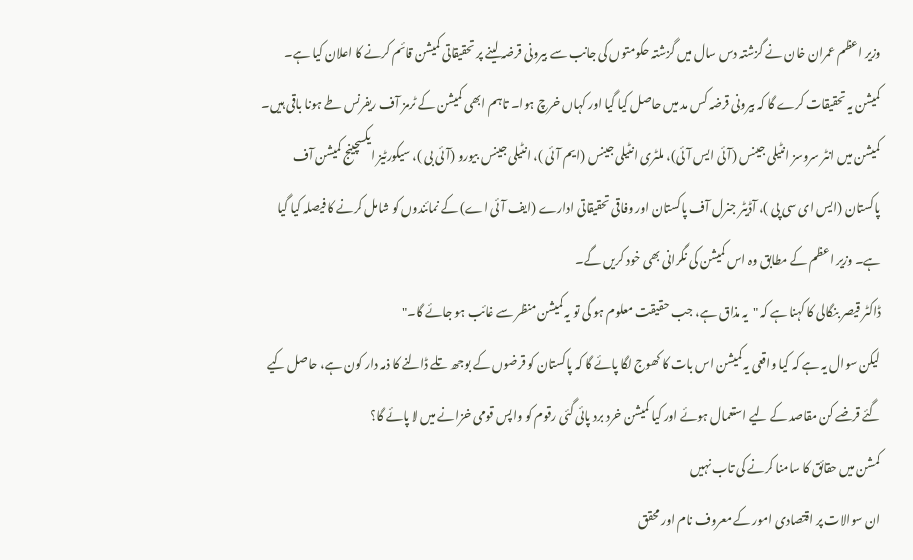وزیر اعظم عمران خان نے گزشتہ دس سال میں گزشتہ حکومتوں کی جانب سے بیرونی قرضہ لینے پر تحقیقاتی کمیشن قائم کرنے کا اعلان کیا ہے۔ کمیشن یہ تحقیقات کرے گا کہ بیرونی قرضہ کس مد میں حاصل کیا گیا اور کہاں خرچ ہوا۔ تاہم ابھی کمیشن کے ٹرمز آف ریفرنس طے ہونا باقی ہیں۔
کمیشن میں انٹر سروسز انٹیلی جینس (آئی ایس آئی)، ملٹری انٹیلی جینس (ایم آئی )، انٹیلی جینس بیورو (آئی بی )، سیکورٹیز ایکسچینج کمیشن آف پاکستان (ایس ای سی پی )، آڈیٹر جنرل آف پاکستان اور وفاقی تحقیقاتی ادارے (ایف آئی اے) کے نمائندوں کو شامل کرنے کا فیصلہ کیا گیا ہے۔ وزیر اعظم کے مطابق وہ اس کمیشن کی نگرانی بھی خود کریں گے۔
ڈاکٹر قیصر بنگالی کا کہنا ہے کہ "یہ مذاق ہے، جب حقیقت معلوم ہو گی تو یہ کمیشن منظر سے غائب ہو جائے گا۔"
لیکن سوال یہ ہے کہ کیا واقعی یہ کمیشن اس بات کا کھوج لگا پائے گا کہ پاکستان کو قرضوں کے بوجھ تلے ڈالنے کا ذمہ دار کون ہے، حاصل کیے گئے قرضے کن مقاصد کے لیے استعمال ہوئے اور کیا کمیشن خرد برد پائی گئی رقوم کو واپس قومی خزانے میں لا پائے گا؟
کمشن میں حقائق کا سامنا کرنے کی تاب نہیں
ان سوالات پر اقتصادی امور کے معروف نام اور محقق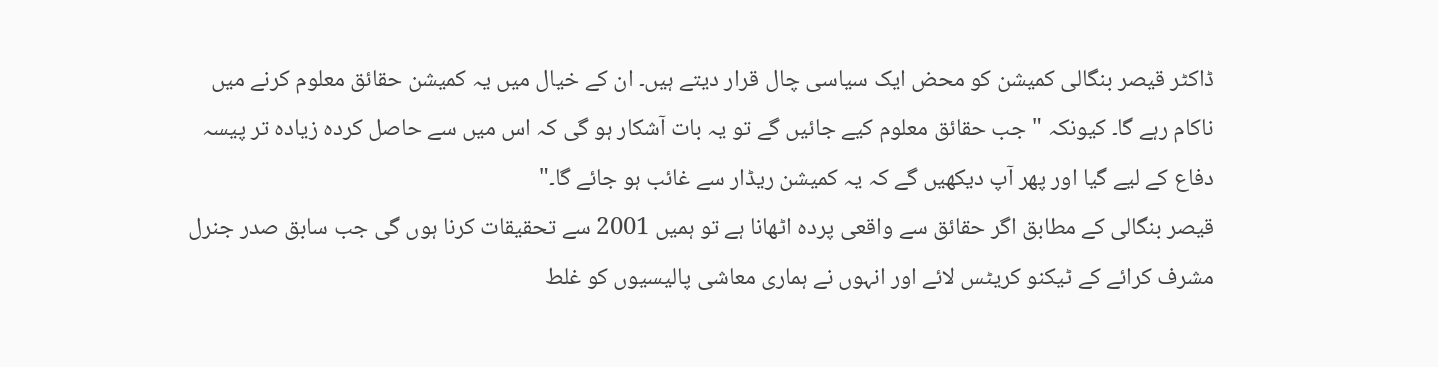ڈاکٹر قیصر بنگالی کمیشن کو محض ایک سیاسی چال قرار دیتے ہیں۔ ان کے خیال میں یہ کمیشن حقائق معلوم کرنے میں ناکام رہے گا۔ کیونکہ "جب حقائق معلوم کیے جائیں گے تو یہ بات آشکار ہو گی کہ اس میں سے حاصل کردہ زیادہ تر پیسہ دفاع کے لیے گیا اور پھر آپ دیکھیں گے کہ یہ کمیشن ریڈار سے غائب ہو جائے گا۔"
قیصر بنگالی کے مطابق اگر حقائق سے واقعی پردہ اٹھانا ہے تو ہمیں 2001 سے تحقیقات کرنا ہوں گی جب سابق صدر جنرل مشرف کرائے کے ٹیکنو کریٹس لائے اور انہوں نے ہماری معاشی پالیسیوں کو غلط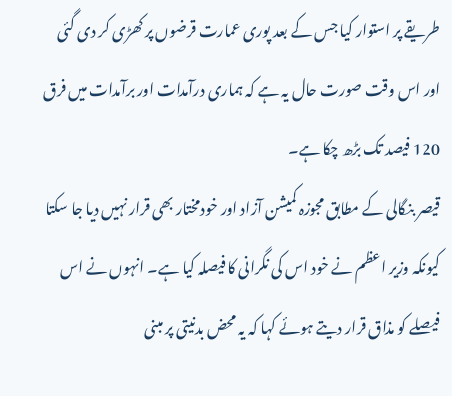طریقے پر استوار کیا جس کے بعد پوری عمارت قرضوں پر کھڑی کر دی گئی اور اس وقت صورت حال یہ ہے کہ ہماری درآمدات اور برآمدات میں فرق 120 فیصد تک بڑھ چکا ہے۔
قیصر بنگالی کے مطابق مجوزہ کمیشن آزاد اور خودمختار بھی قرار نہیں دیا جا سکتا کیونکہ وزیر اعظم نے خود اس کی نگرانی کا فیصلہ کیا ہے۔ انہوں نے اس فیصلے کو مذاق قرار دیتے ہوئے کہا کہ یہ محض بدنیتی پر مبنی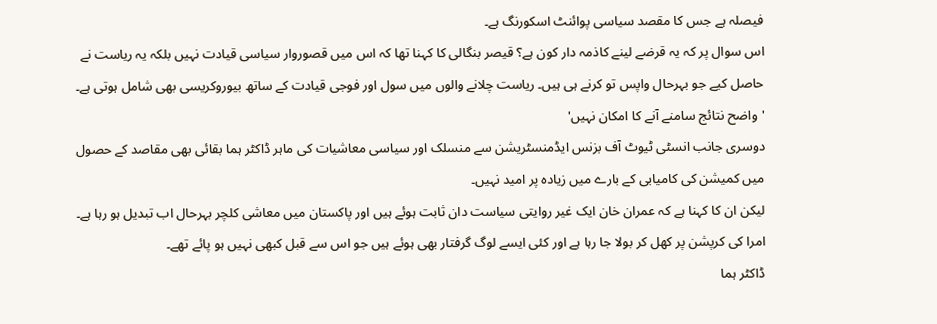فیصلہ ہے جس کا مقصد سیاسی پوائنٹ اسکورنگ ہے۔
اس سوال پر کہ یہ قرضے لینے کاذمہ دار کون ہے؟ قیصر بنگالی کا کہنا تھا کہ اس میں قصوروار سیاسی قیادت نہیں بلکہ یہ ریاست نے حاصل کیے جو بہرحال واپس تو کرنے ہی ہیں۔ ریاست چلانے والوں میں سول اور فوجی قیادت کے ساتھ بیوروکریسی بھی شامل ہوتی ہے۔
'واضح نتائج سامنے آنے کا امکان نہیں'
دوسری جانب انسٹی ٹیوٹ آف بزنس ایڈمنسٹریشن سے منسلک اور سیاسی معاشیات کی ماہر ڈاکٹر ہما بقائی بھی مقاصد کے حصول میں کمیشن کی کامیابی کے بارے میں زیادہ پر امید نہیں۔
لیکن ان کا کہنا ہے کہ عمران خان ایک غیر روایتی سیاست دان ثابت ہوئے ہیں اور پاکستان میں معاشی کلچر بہرحال اب تبدیل ہو رہا ہے۔ امرا کی کرپشن پر کھل کر بولا جا رہا ہے اور کئی ایسے لوگ گرفتار بھی ہوئے ہیں جو اس سے قبل کبھی نہیں ہو پائے تھے۔
ڈاکٹر ہما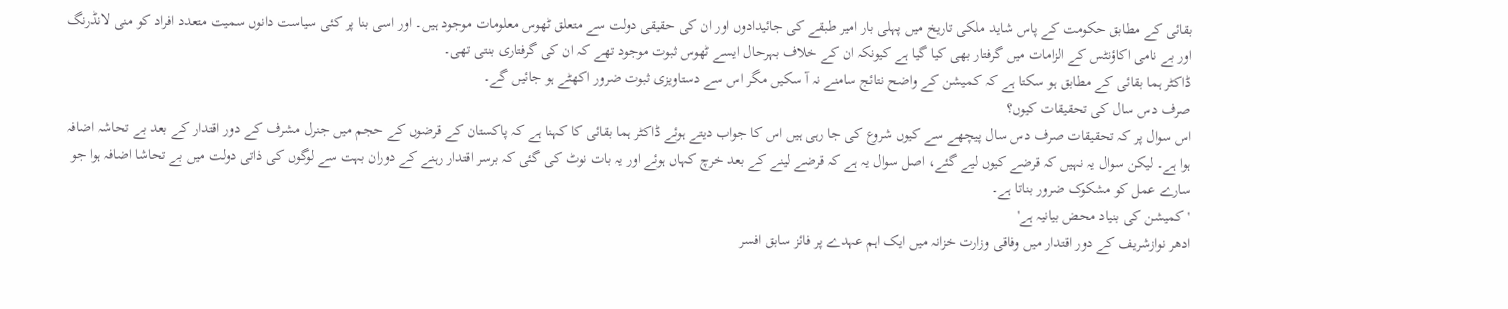بقائی کے مطابق حکومت کے پاس شاید ملکی تاریخ میں پہلی بار امیر طبقے کی جائیدادوں اور ان کی حقیقی دولت سے متعلق ٹھوس معلومات موجود ہیں۔ اور اسی بنا پر کئی سیاست دانوں سمیت متعدد افراد کو منی لانڈرنگ اور بے نامی اکاؤنٹس کے الزامات میں گرفتار بھی کیا گیا ہے کیونکہ ان کے خلاف بہرحال ایسے ٹھوس ثبوت موجود تھے کہ ان کی گرفتاری بنتی تھی۔
ڈاکٹر ہما بقائی کے مطابق ہو سکتا ہے کہ کمیشن کے واضح نتائج سامنے نہ آ سکیں مگر اس سے دستاویزی ثبوت ضرور اکھٹے ہو جائیں گے۔
صرف دس سال کی تحقیقات کیوں؟
اس سوال پر کہ تحقیقات صرف دس سال پیچھے سے کیوں شروع کی جا رہی ہیں اس کا جواب دیتے ہوئے ڈاکٹر ہما بقائی کا کہنا ہے کہ پاکستان کے قرضوں کے حجم میں جنرل مشرف کے دور اقتدار کے بعد بے تحاشہ اضافہ ہوا ہے۔ لیکن سوال یہ نہیں کہ قرضے کیوں لیے گئے، اصل سوال یہ ہے کہ قرضے لینے کے بعد خرچ کہاں ہوئے اور یہ بات نوٹ کی گئی کہ برسر اقتدار رہنے کے دوران بہت سے لوگوں کی ذاتی دولت میں بے تحاشا اضافہ ہوا جو سارے عمل کو مشکوک ضرور بناتا ہے۔
'کمیشن کی بنیاد محض بیانیہ ہے'
ادھر نوازشریف کے دور اقتدار میں وفاقی وزارت خزانہ میں ایک اہم عہدے پر فائز سابق افسر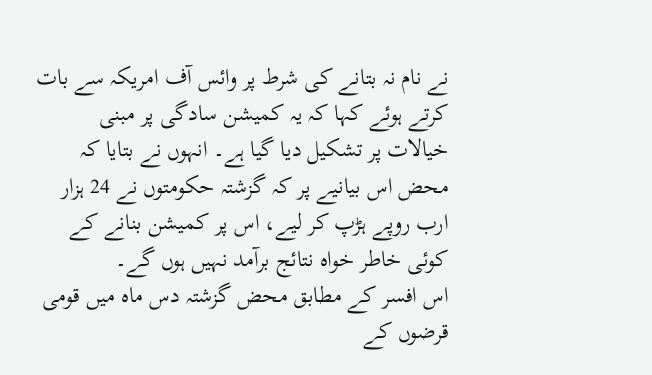نے نام نہ بتانے کی شرط پر وائس آف امریکہ سے بات کرتے ہوئے کہا کہ یہ کمیشن سادگی پر مبنی خیالات پر تشکیل دیا گیا ہے۔ انہوں نے بتایا کہ محض اس بیانیے پر کہ گزشتہ حکومتوں نے 24 ہزار ارب روپے ہڑپ کر لیے، اس پر کمیشن بنانے کے کوئی خاطر خواہ نتائج برآمد نہیں ہوں گے۔
اس افسر کے مطابق محض گزشتہ دس ماہ میں قومی قرضوں کے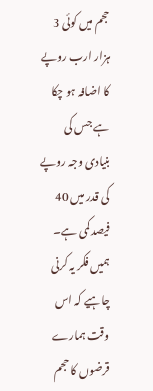حجم میں کوئی 3 ہزار ارب روپے کا اضافہ ہو چکا ہے جس کی بنیادی وجہ روپے کی قدر میں 40 فیصد کمی ہے۔ ہمیں فکر یہ کرنی چاہیے کہ اس وقت ہمارے قرضوں کا حجم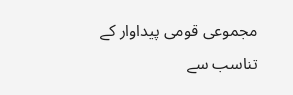مجموعی قومی پیداوار کے تناسب سے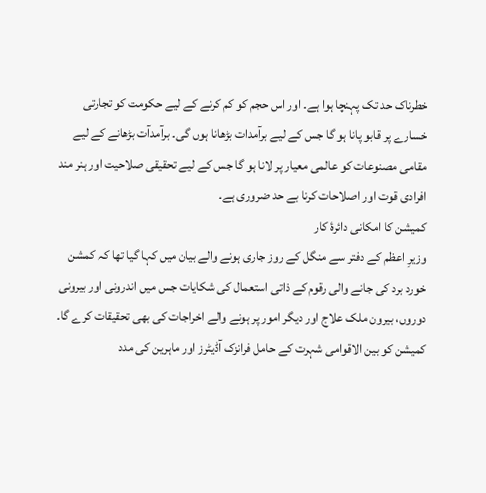خطرناک حد تک پہنچا ہوا ہے۔ اور اس حجم کو کم کرنے کے لیے حکومت کو تجارتی خسارے پر قابو پانا ہو گا جس کے لیے برآمدات بڑھانا ہوں گی۔ برآمدآت بڑھانے کے لیے مقامی مصنوعات کو عالمی معیار پر لانا ہو گا جس کے لیے تحقیقی صلاحیت اور ہنر مند افرادی قوت اور اصلاحات کرنا بے حد ضروری ہے۔
کمیشن کا امکانی دائرۂ کار
وزیرِ اعظم کے دفتر سے منگل کے روز جاری ہونے والے بیان میں کہا گیا تھا کہ کمشن خورد برد کی جانے والی رقوم کے ذاتی استعمال کی شکایات جس میں اندرونی اور بیرونی دوروں، بیرون ملک علاج اور دیگر امور پر ہونے والے اخراجات کی بھی تحقیقات کرے گا۔ کمیشن کو بین الاقوامی شہرت کے حامل فرانزک آڈیٹرز اور ماہرین کی مدد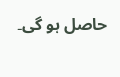حاصل ہو گی۔